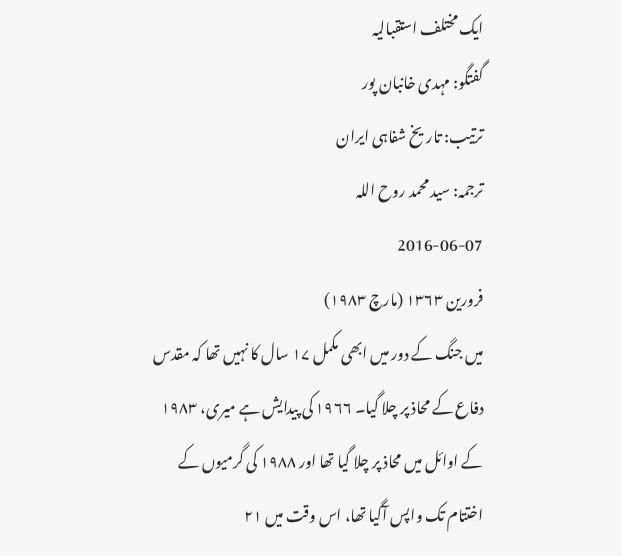ایک مختلف استقبالیہ
گفتگو: مہدی خانبان پور
ترتیب: تاریخ شفاہی ایران
ترجمہ: سید محمد روح اللہ
2016-06-07
فرورین ۱۳۶۳ (مارچ ۱۹۸۳)
میں جنگ کے دور میں ابھی مکمل ۱۷ سال کا نہیں تھا کہ مقدس دفاع کے محاذ پر چلا گیا۔ ۱۹۶۶ کی پیدایش ہے میری، ۱۹۸۳ کے اوائل میں محاذ پر چلا گیا تھا اور ۱۹۸۸ کی گرمیوں کے اختتام تک واپس آگیا تھا، اس وقت میں ۲۱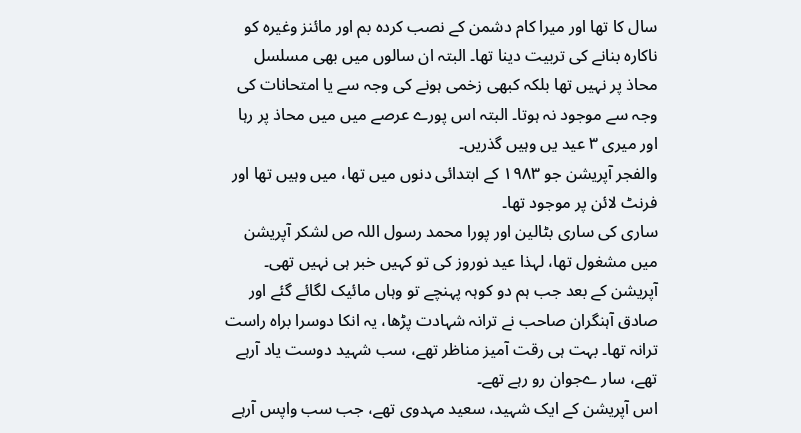سال کا تھا اور میرا کام دشمن کے نصب کردہ بم اور مائنز وغیرہ کو ناکارہ بنانے کی تربیت دینا تھا۔ البتہ ان سالوں میں بھی مسلسل محاذ پر نہیں تھا بلکہ کبھی زخمی ہونے کی وجہ سے یا امتحانات کی وجہ سے موجود نہ ہوتا۔ البتہ اس پورے عرصے میں میں محاذ پر رہا اور میری ۳ عید یں وہیں گذریں۔
والفجر آپریشن جو ۱۹۸۳ کے ابتدائی دنوں میں تھا، میں وہیں تھا اور فرنٹ لائن پر موجود تھا۔
ساری کی ساری بٹالین اور پورا محمد رسول اللہ ص لشکر آپریشن میں مشغول تھا، لہذا عید نوروز کی تو کہیں خبر ہی نہیں تھی۔
آپریشن کے بعد جب ہم دو کوہہ پہنچے تو وہاں مائیک لگائے گئے اور صادق آہنگران صاحب نے ترانہ شہادت پڑھا، یہ انکا دوسرا براہ راست ترانہ تھا۔ بہت ہی رقت آمیز مناظر تھے، سب شہید دوست یاد آرہے تھے، سار ےجوان رو رہے تھے۔
اس آپریشن کے ایک شہید، سعید مہدوی تھے، جب سب واپس آرہے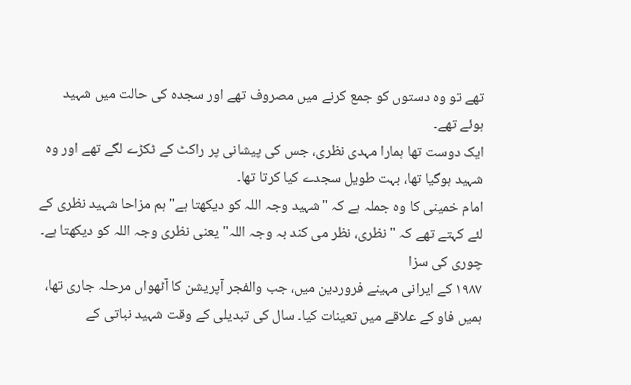تھے تو وہ دستوں کو جمع کرنے میں مصروف تھے اور سجدہ کی حالت میں شہید ہوئے تھے۔
ایک دوست تھا ہمارا مہدی نظری، جس کی پیشانی پر راکٹ کے ٹکڑے لگے تھے اور وہ شہید ہوگیا تھا، بہت طویل سجدے کیا کرتا تھا۔
امام خمینی کا وہ جملہ ہے کہ "شہید وجہ اللہ کو دیکھتا ہے" ہم مزاحا شہید نظری کے لئے کہتے تھے کہ "نظری، نظر می کند بہ وجہ اللہ" یعنی نظری وجہ اللہ کو دیکھتا ہے۔
چوری کی سزا
۱۹۸۷ کے ایرانی مہینے فروردین میں، جب والفجر آپریشن کا آٹھواں مرحلہ جاری تھا، ہمیں فاو کے علاقے میں تعینات کیا۔ سال کی تبدیلی کے وقت شہید نباتی کے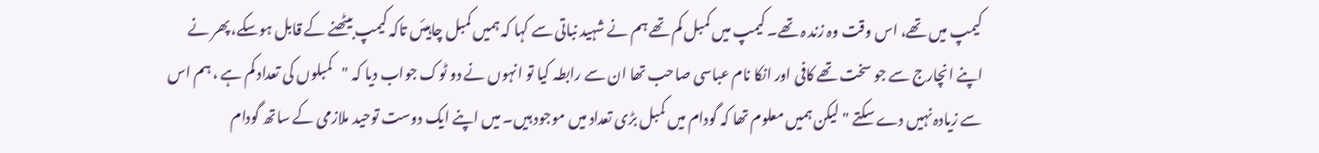کیمپ میں تھے، اس وقت وہ زند ہ تھے۔ کیمپ میں کمبل کم تھے ہم نے شہید نباتی سے کہا کہ ہمیں کمبل چاہیئں تاکہ کیمپ بیٹھنے کے قابل ہوسکے، پھر نے اپنے انچارج سے جو سخت تھے کافی اور انکا نام عباسی صاحب تھا ان سے رابطہ کیا تو انہوں نے دو ٹوک جواب دیا کہ "کمبلوں کی تعداد کم ہے ، ہم اس سے زیادہ نہیں دے سکتے " لیکن ہمیں معلوم تھا کہ گودام میں کمبل بڑی تعداد میں موجود ہیں۔ میں اپنے ایک دوست توحید ملازمی کے ساتھ گودام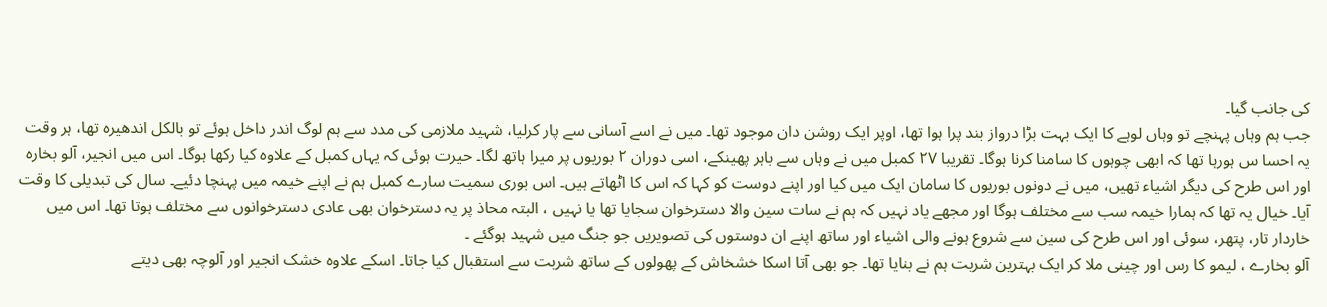کی جانب گیا۔
جب ہم وہاں پہنچے تو وہاں لوہے کا ایک بہت بڑا درواز بند پرا ہوا تھا، اوپر ایک روشن دان موجود تھا۔ میں نے اسے آسانی سے پار کرلیا، شہید ملازمی کی مدد سے ہم لوگ اندر داخل ہوئے تو بالکل اندھیرہ تھا، ہر وقت یہ احسا س ہورہا تھا کہ ابھی چوہوں کا سامنا کرنا ہوگا۔ تقریبا ۲۷ کمبل میں نے وہاں سے باہر پھینکے، اسی دوران ۲ بوریوں پر میرا ہاتھ لگا۔ حیرت ہوئی کہ یہاں کمبل کے علاوہ کیا رکھا ہوگا۔ اس میں انجیر، آلو بخارہ اور اس طرح کی دیگر اشیاء تھیں، میں نے دونوں بوریوں کا سامان ایک میں کیا اور اپنے دوست کو کہا کہ اس کا اٹھاتے ہیں۔ اس بوری سمیت سارے کمبل ہم نے اپنے خیمہ میں پہنچا دئیے۔ سال کی تبدیلی کا وقت آیا۔ خیال یہ تھا کہ ہمارا خیمہ سب سے مختلف ہوگا اور مجھے یاد نہیں کہ ہم نے سات سین والا دسترخوان سجایا تھا یا نہیں ، البتہ محاذ پر یہ دسترخوان بھی عادی دسترخوانوں سے مختلف ہوتا تھا۔ اس میں خاردار تار، پتھر، سوئی اور اس طرح کی سین سے شروع ہونے والی اشیاء اور ساتھ اپنے ان دوستوں کی تصویریں جو جنگ میں شہید ہوگئے ۔
آلو بخارے ، لیمو کا رس اور چینی ملا کر ایک بہترین شربت ہم نے بنایا تھا۔ جو بھی آتا اسکا خشخاش کے پھولوں کے ساتھ شربت سے استقبال کیا جاتا۔ اسکے علاوہ خشک انجیر اور آلوچہ بھی دیتے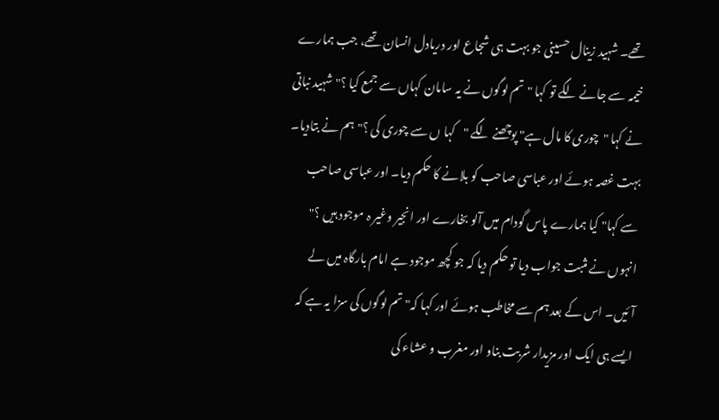تھے۔ شہید زینال حسینی جو بہت ہی شجاع اور دریادل انسان تھے، جب ہمارے خیمہ سے جانے لگے تو کہا "تم لوگوں نے یہ سامان کہاں سے جمع کیا ؟" شہید نباتی نے کہا "چوری کا مال ہے" پوچھنے لگے "کہا ں سے چوری کی ؟"ہم نے بتادیا۔ بہت غصہ ہوئے اور عباسی صاحب کو بلانے کا حکم دیا۔ اور عباسی صاحب سے کہا" کیا ہمارے پاس گودام میں آلو بخارے اور انجیر وغیر ہ موجود ہیں ؟" انہوں نے مثبت جواب دیا تو حکم دیا کہ جو کچھ موجود ہے امام بارگاہ میں لے آئیں۔ اس کے بعد ہم سے مخاطب ہوئے اور کہا کہ" تم لوگوں کی سزا یہ ہے کہ ایسے ہی ایک اور مزیدار شربت بناو اور مغرب و عشاء کی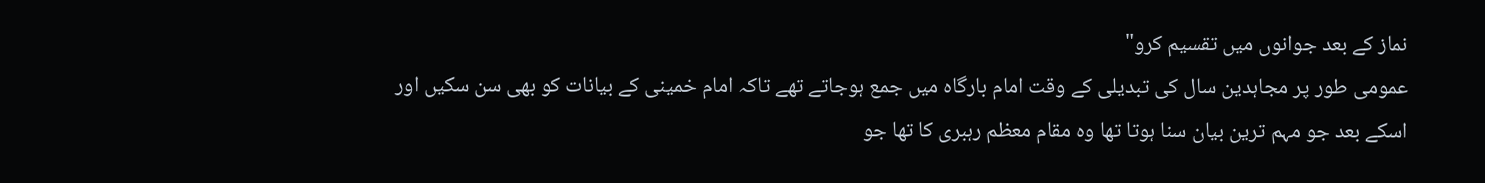نماز کے بعد جوانوں میں تقسیم کرو"
عمومی طور پر مجاہدین سال کی تبدیلی کے وقت امام بارگاہ میں جمع ہوجاتے تھے تاکہ امام خمینی کے بیانات کو بھی سن سکیں اور اسکے بعد جو مہم ترین بیان سنا ہوتا تھا وہ مقام معظم رہبری کا تھا جو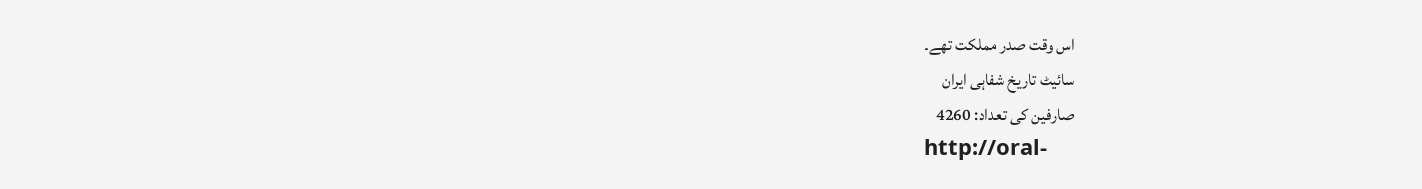اس وقت صدر مملکت تھے۔
سائیٹ تاریخ شفاہی ایران
صارفین کی تعداد: 4260
http://oral-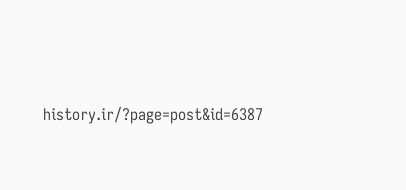history.ir/?page=post&id=6387